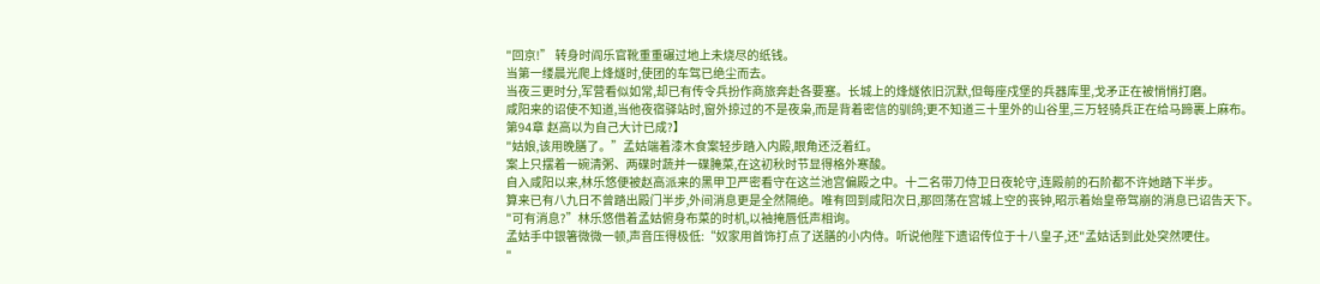"回京!” 转身时阎乐官靴重重碾过地上未烧尽的纸钱。
当第一缕晨光爬上烽燧时,使团的车驾已绝尘而去。
当夜三更时分,军营看似如常,却已有传令兵扮作商旅奔赴各要塞。长城上的烽燧依旧沉默,但每座戍堡的兵器库里,戈矛正在被悄悄打磨。
咸阳来的诏使不知道,当他夜宿驿站时,窗外掠过的不是夜枭,而是背着密信的驯鸽;更不知道三十里外的山谷里,三万轻骑兵正在给马蹄裹上麻布。
第94章 赵高以为自己大计已成?】
"姑娘,该用晚膳了。”孟姑端着漆木食案轻步踏入内殿,眼角还泛着红。
案上只摆着一碗清粥、两碟时蔬并一碟腌菜,在这初秋时节显得格外寒酸。
自入咸阳以来,林乐悠便被赵高派来的黑甲卫严密看守在这兰池宫偏殿之中。十二名带刀侍卫日夜轮守,连殿前的石阶都不许她踏下半步。
算来已有八九日不曾踏出殿门半步,外间消息更是全然隔绝。唯有回到咸阳次日,那回荡在宫城上空的丧钟,昭示着始皇帝驾崩的消息已诏告天下。
"可有消息?”林乐悠借着孟姑俯身布菜的时机,以袖掩唇低声相询。
孟姑手中银箸微微一顿,声音压得极低:“奴家用首饰打点了送膳的小内侍。听说他陛下遗诏传位于十八皇子,还"孟姑话到此处突然哽住。
"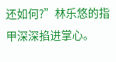还如何?”林乐悠的指甲深深掐进掌心。